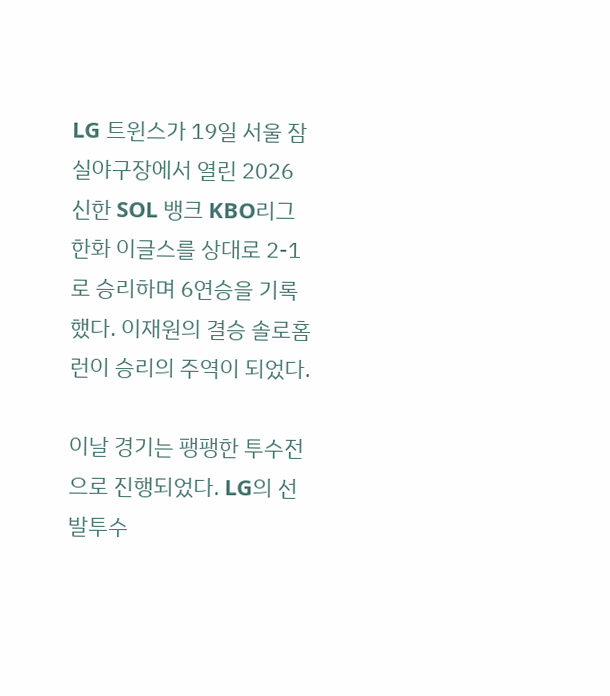LG 트윈스가 19일 서울 잠실야구장에서 열린 2026 신한 SOL 뱅크 KBO리그 한화 이글스를 상대로 2-1로 승리하며 6연승을 기록했다. 이재원의 결승 솔로홈런이 승리의 주역이 되었다.

이날 경기는 팽팽한 투수전으로 진행되었다. LG의 선발투수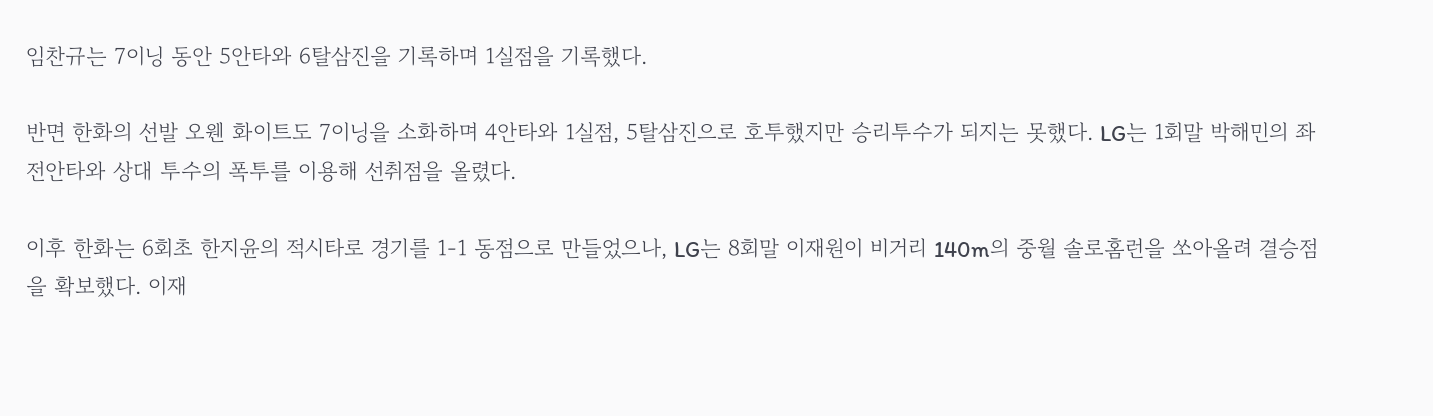임찬규는 7이닝 동안 5안타와 6탈삼진을 기록하며 1실점을 기록했다.

반면 한화의 선발 오웬 화이트도 7이닝을 소화하며 4안타와 1실점, 5탈삼진으로 호투했지만 승리투수가 되지는 못했다. LG는 1회말 박해민의 좌전안타와 상대 투수의 폭투를 이용해 선취점을 올렸다.

이후 한화는 6회초 한지윤의 적시타로 경기를 1-1 동점으로 만들었으나, LG는 8회말 이재원이 비거리 140m의 중월 솔로홈런을 쏘아올려 결승점을 확보했다. 이재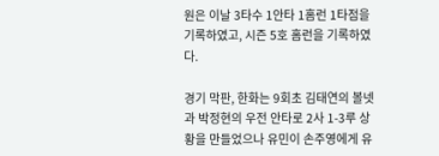원은 이날 3타수 1안타 1홈런 1타점을 기록하였고, 시즌 5호 홈런을 기록하였다.

경기 막판, 한화는 9회초 김태연의 볼넷과 박정현의 우전 안타로 2사 1-3루 상황을 만들었으나 유민이 손주영에게 유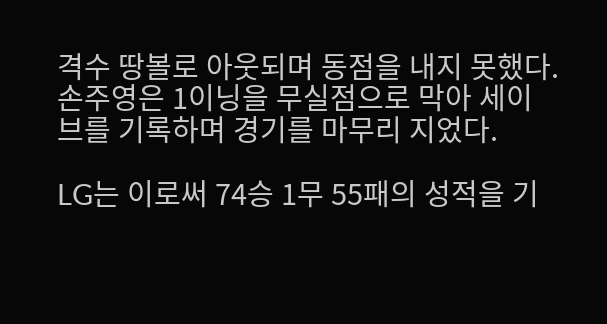격수 땅볼로 아웃되며 동점을 내지 못했다. 손주영은 1이닝을 무실점으로 막아 세이브를 기록하며 경기를 마무리 지었다.

LG는 이로써 74승 1무 55패의 성적을 기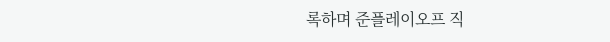록하며 준플레이오프 직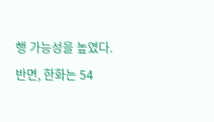행 가능성을 높였다. 반면, 한화는 54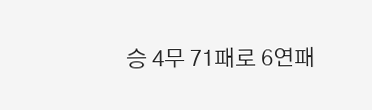승 4무 71패로 6연패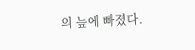의 늪에 빠졌다.